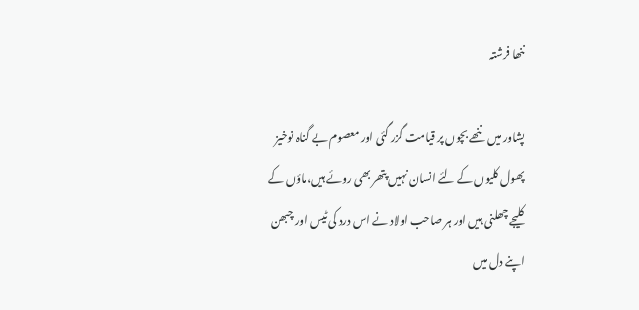ننھا فرشتہ

پشاور میں ننھے بچوں پر قیامت گزر گئی اور معصوم بے گناہ نوخیز پھول کلیوں کے لئے انسان نہیں پتھر بھی روئے ہیں،ماؤں کے کلیجے چھلنی ہیں اور ہر صاحب اولاد نے اس درد کی ٹیس اور چبھن اپنے دل میں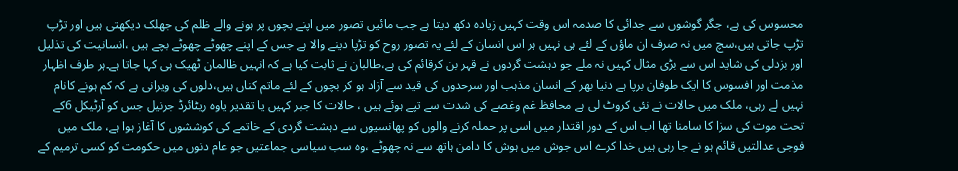محسوس کی ہے، جگر گوشوں سے جدائی کا صدمہ اس وقت کہیں زیادہ دکھ دیتا ہے جب مائیں تصور میں اپنے بچوں پر ہونے والے ظلم کی جھلک دیکھتی ہیں اور تڑپ تڑپ جاتی ہیں،سچ میں نہ صرف ان ماؤں کے لئے ہی نہیں ہر اس انسان کے لئے یہ تصور روح کو تڑپا دینے والا ہے جس کے اپنے چھوٹے چھوٹے بچے ہیں ،انسانیت کی تذلیل اور بزدلی کی شاید اس سے بڑی مثال کہیں نہ ملے جو دہشت گردوں نے قہر بن کرقائم کی ہے،طالبان نے ثابت کیا ہے کہ انہیں ظالمان ٹھیک ہی کہا جاتا ہے۔ہر طرف اظہار مذمت اور افسوس کا ایک طوفان برپا ہے دنیا بھر کے انسان مذہب اور سرحدوں کی قید سے آزاد ہو کر بچوں کے لئے ماتم کناں ہیں،دلوں کی ویرانی ہے کہ کم ہونے کانام نہیں لے رہی، ملک میں حالات نے نئی کروٹ لی ہے محافظ غم وغصے کی شدت سے تپے ہوئے ہیں ، حالات کا جبر کہیں یا تقدیر یاوہ ریٹائرڈ جرنیل جس کو آرٹیکل 6کے تحت موت کی سزا کا سامنا تھا اب اس کے دور اقتدار میں اسی پر حملہ کرنے والوں کو پھانسیوں سے دہشت گردی کے خاتمے کی کوششوں کا آغاز ہوا ہے، ملک میں فوجی عدالتیں قائم ہو نے جا رہی ہیں خدا کرے اس جوش میں ہوش کا دامن ہاتھ سے نہ چھوٹے ،وہ سب سیاسی جماعتیں جو عام دنوں میں حکومت کو کسی ترمیم کے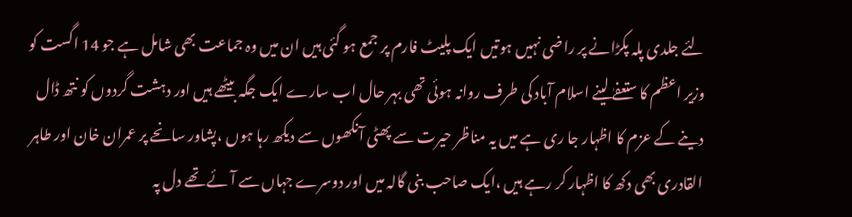لئے جلدی پلہ پکڑانے پر راضی نہیں ہوتیں ایک پلیٹ فارم پر جمع ہو گئی ہیں ان میں وہ جماعت بھی شامل ہے جو 14 اگست کو وزیر اعظم کا ستعفےٰ لینے اسلام آباد کی طرف روانہ ہوئی تھی بہر حال اب سارے ایک جگہ بیٹھے ہیں اور دہشت گردوں کو نتھ ڈال دینے کے عزم کا اظہار جا ری ہے میں یہ مناظر حیرت سے پھٹی آنکھوں سے دیکھ رہا ہوں ،پشاور سانحے پر عمران خان اور طاہر القادری بھی دکھ کا اظہار کر رہے ہیں ،ایک صاحب بنی گالہ میں اور دوسرے جہاں سے آ ئے تھے دل پہ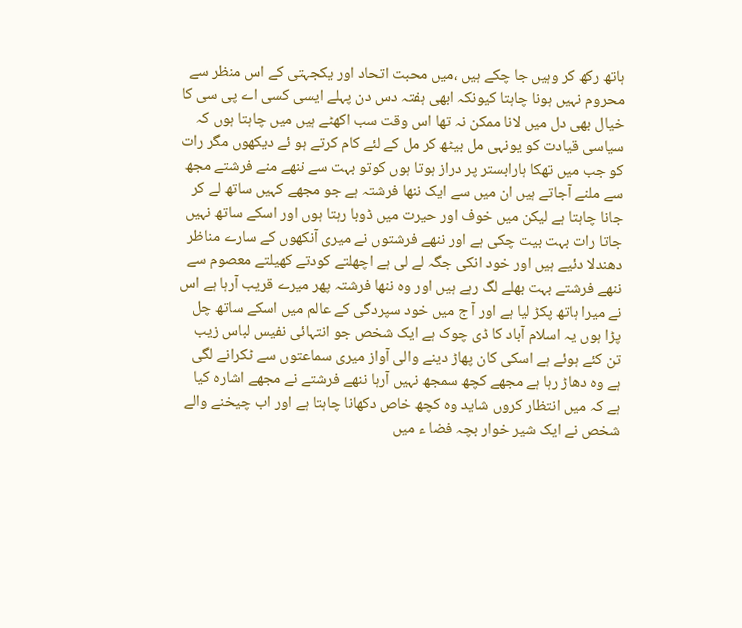ہاتھ رکھ کر وہیں جا چکے ہیں ،میں محبت اتحاد اور یکجہتی کے اس منظر سے محروم نہیں ہونا چاہتا کیونکہ ابھی ہفتہ دس دن پہلے ایسی کسی اے پی سی کا خیال بھی دل میں لانا ممکن نہ تھا اس وقت سب اکھٹے ہیں میں چاہتا ہوں کہ سیاسی قیادت کو یونہی مل بیٹھ کر مل کے لئے کام کرتے ہو ئے دیکھوں مگر رات کو جب میں تھکا ہارابستر پر دراز ہوتا ہوں کوتو بہت سے ننھے منے فرشتے مجھ سے ملنے آجاتے ہیں ان میں سے ایک ننھا فرشتہ ہے جو مجھے کہیں ساتھ لے کر جانا چاہتا ہے لیکن میں خوف اور حیرت میں ڈوبا رہتا ہوں اور اسکے ساتھ نہیں جاتا رات بہت بیت چکی ہے اور ننھے فرشتوں نے میری آنکھوں کے سارے مناظر دھندلا دئیے ہیں اور خود انکی جگہ لے لی ہے اچھلتے کودتے کھیلتے معصوم سے ننھے فرشتے بہت بھلے لگ رہے ہیں اور وہ ننھا فرشتہ پھر میرے قریب آرہا ہے اس نے میرا ہاتھ پکڑ لیا ہے اور آ ج میں خود سپردگی کے عالم میں اسکے ساتھ چل پڑا ہوں یہ اسلام آباد کا ڈی چوک ہے ایک شخص جو انتہائی نفیس لباس زیب تن کئے ہوئے ہے اسکی کان پھاڑ دینے والی آواز میری سماعتوں سے ٹکرانے لگی ہے وہ دھاڑ رہا ہے مجھے کچھ سمجھ نہیں آرہا ننھے فرشتے نے مجھے اشارہ کیا ہے کہ میں انتظار کروں شاید وہ کچھ خاص دکھانا چاہتا ہے اور اب چیخنے والے شخص نے ایک شیر خوار بچہ فضا ء میں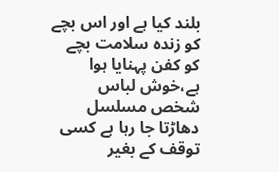بلند کیا ہے اور اس بچے کو زندہ سلامت بچے کو کفن پہنایا ہوا ہے،خوش لباس شخص مسلسل دھاڑتا جا رہا ہے کسی توقف کے بغیر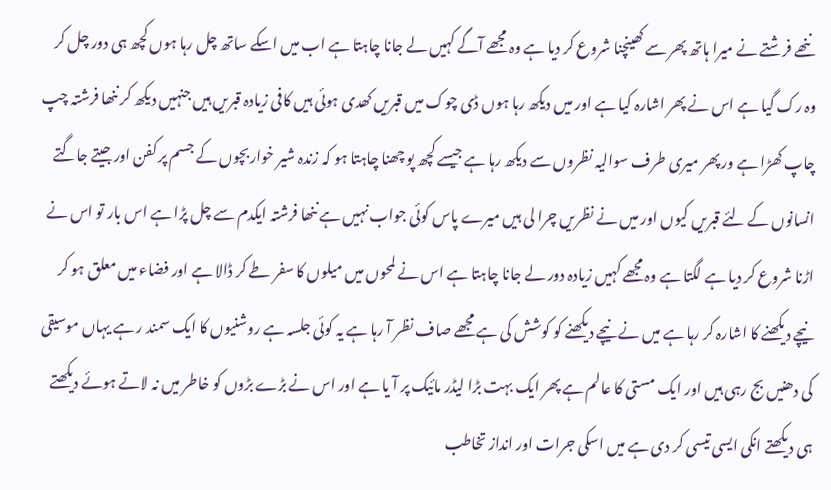ننھے فرشتے نے میرا ہاتھ پھر سے کھینچنا شروع کر دیا ہے وہ مجھے آگے کہیں لے جانا چاہتا ہے اب میں اسکے ساتھ چل رہا ہوں کچھ ہی دور چل کر وہ رک گیا ہے اس نے پھر اشارہ کیا ہے اور میں دیکھ رہا ہوں ڈی چوک میں قبریں کھدی ہوئی ہیں کافی زیادہ قبریں ہیں جنہیں دیکھ کر ننھا فرشتہ چپ چاپ کھڑا ہے ور پھر میری طرف سوالیہ نظروں سے دیکھ رہا ہے جیسے کچھ پو چھنا چاہتا ہو کہ زندہ شیر خواربچوں کے جسم پر کفن اور جیتے جاگتے انسانوں کے لئے قبریں کیوں اور میں نے نظریں چرا لی ہیں میرے پاس کوئی جواب نہیں ہے ننھا فرشتہ ایکدم سے چل پڑا ہے اس بار تو اس نے اڑنا شروع کر دیا ہے لگتا ہے وہ مجھے کہیں زیادہ دور لے جانا چاہتا ہے اس نے لمحوں میں میلوں کا سفر طے کر ڈالا ہے اور فضاء میں معلق ہو کر نیچے دیکھنے کا اشارہ کر رہا ہے میں نے نیچے دیکھنے کو کوشش کی ہے مجھے صاف نظر آ رہا ہے یہ کوئی جلسہ ہے روشنیوں کا ایک سمند ر ہے یہاں موسیقی کی دھنیں بج رہی ہیں اور ایک مستی کا عالم ہے پھر ایک بہت بڑا لیڈر مائیک پر آ یا ہے اور اس نے بڑے بڑوں کو خاطر میں نہ لاتے ہوئے دیکھتے ہی دیکھتے انکی ایسی تیسی کر دی ہے میں اسکی جرات اور انداز تخاطب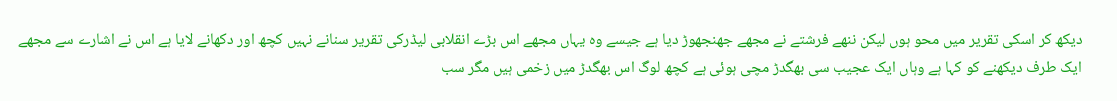دیکھ کر اسکی تقریر میں محو ہوں لیکن ننھے فرشتے نے مجھے جھنجھوڑ دیا ہے جیسے وہ یہاں مجھے اس بڑے انقلابی لیڈرکی تقریر سنانے نہیں کچھ اور دکھانے لایا ہے اس نے اشارے سے مجھے ایک طرف دیکھنے کو کہا ہے وہاں ایک عجیب سی بھگدڑ مچی ہوئی ہے کچھ لوگ اس بھگدڑ میں زخمی ہیں مگر سب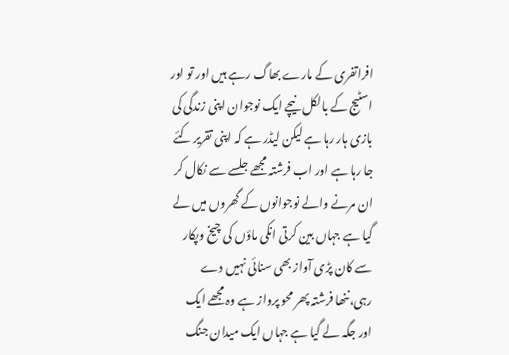افراتفری کے مارے بھاگ رہے ہیں اور تو اور اسٹیج کے بالکل نیچے ایک نوجوان اپنی زندگی کی بازی ہار رہا ہے لیکن لیڈر ہے کہ اپنی تقریر کئے جا رہا ہے اور اب فرشتہ مجھے جلسے سے نکال کر ان مرنے والے نوجوانوں کے گھروں میں لے گیا ہے جہاں بین کرتی انکی ماؤں کی چیخ وپکار سے کان پڑی آواز بھی سنائی نہیں دے رہی،ننھا فرشتہ پھر محو پرواز ہے وہ مجھے ایک اور جگہ لے گیا ہے جہاں ایک میدان جنگ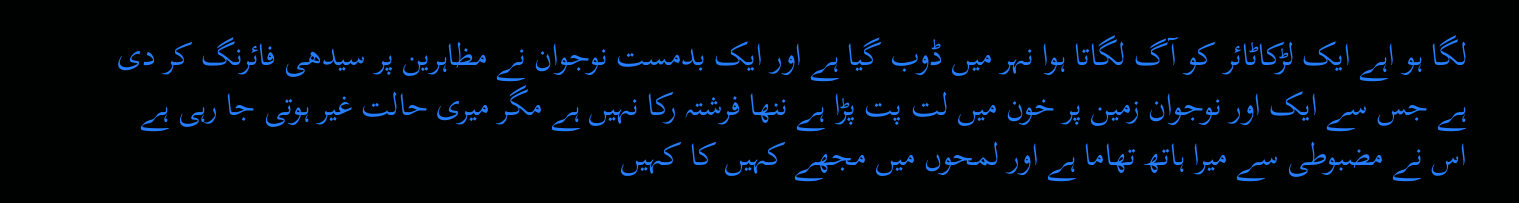لگا ہو اہے ایک لڑکاٹائر کو آگ لگاتا ہوا نہر میں ڈوب گیا ہے اور ایک بدمست نوجوان نے مظاہرین پر سیدھی فائرنگ کر دی ہے جس سے ایک اور نوجوان زمین پر خون میں لت پت پڑا ہے ننھا فرشتہ رکا نہیں ہے مگر میری حالت غیر ہوتی جا رہی ہے اس نے مضبوطی سے میرا ہاتھ تھاما ہے اور لمحوں میں مجھے کہیں کا کہیں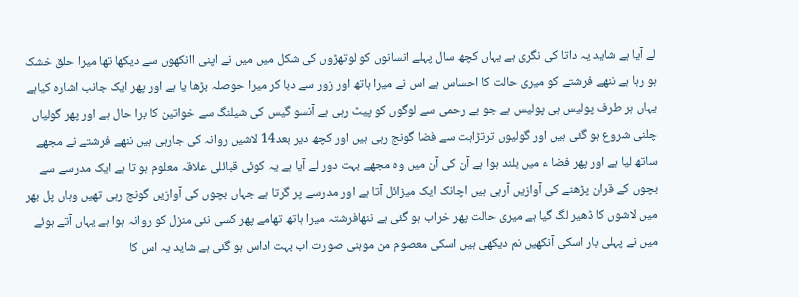لے آیا ہے شاید یہ داتا کی نگری ہے یہاں کچھ سال پہلے انسانوں کو لوتھڑوں کی شکل میں میں نے اپنی اانکھوں سے دیکھا تھا میرا حلق خشک ہو رہا ہے ننھے فرشتے کو میری حالت کا احساس ہے اس نے میرا ہاتھ اور زور سے دبا کر میرا حوصلہ بڑھا یا ہے اور پھر ایک جانب اشارہ کیاہے یہاں ہر طرف پولیس ہی پولیس ہے جو بے رحمی سے لوگوں کو پیٹ رہی ہے آنسو گیس کی شیلنگ سے خواتین کا برا حال ہے اور پھر گولیاں چلنی شروع ہو گئی ہیں اور گولیوں ترتڑاہت سے فضا گونج رہی ہیں اور کچھ دیر بعد14 لاشیں روانہ کی جارہی ہیں ننھے فرشتے نے مجھے ساتھ لیا ہے اور پھر فضا ء میں بلند ہوا ہے آن کی آن میں وہ مجھے بہت دور لے آیا ہے یہ کوئی قبائلی علاقہ معلوم ہو تا ہے ایک مدرسے سے بچوں کے قران پڑھنے کی آوازیں آرہی ہیں اچانک ایک میزائل آتا ہے اور مدرسے پر گرتا ہے جہاں بچوں کی آوازیں گونج رہی تھیں وہاں پل بھر میں لاشوں کا ڈھیر لگ گیا ہے میری حالت پھر خراب ہو گئی ہے ننھافرشتہ میرا ہاتھ تھامے پھر کسی نئی منزل کو روانہ ہوا ہے یہاں آتے ہوئے میں نے پہلی بار اسکی آنکھیں نم دیکھی ہیں اسکی معصوم من موہنی صورت اب بہت اداس ہو گئی ہے شاید یہ اس کا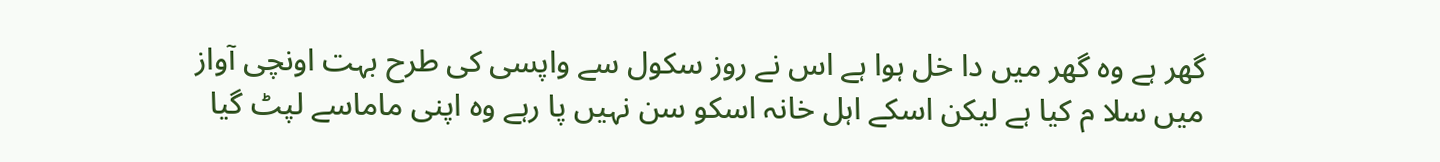گھر ہے وہ گھر میں دا خل ہوا ہے اس نے روز سکول سے واپسی کی طرح بہت اونچی آواز میں سلا م کیا ہے لیکن اسکے اہل خانہ اسکو سن نہیں پا رہے وہ اپنی ماماسے لپٹ گیا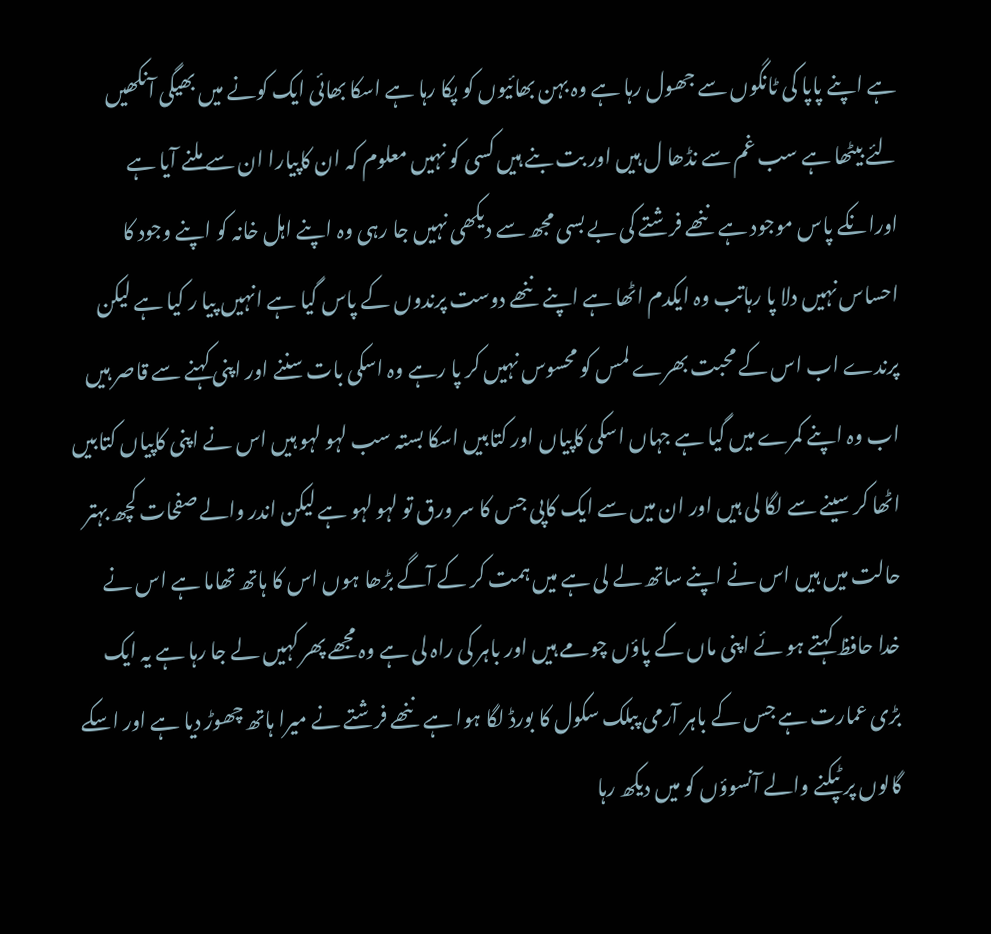ہے اپنے پاپا کی ٹانگوں سے جھول رہا ہے وہ بہن بھائیوں کو پکا رہا ہے اسکا بھائی ایک کونے میں بھیگی آنکھیں لئے بیٹھا ہے سب غم سے نڈھا ل ہیں اور بت بنے ہیں کسی کو نہیں معلوم کہ ان کاپیارا ان سے ملنے آیا ہے اورانکے پاس موجود ہے ننھے فرشتے کی بے بسی مجھ سے دیکھی نہیں جا رہی وہ اپنے اہل خانہ کو اپنے وجود کا احساس نہیں دلا پا رہاتب وہ ایکدم اٹھا ہے اپنے ننھے دوست پرندوں کے پاس گیا ہے انہیں پیا ر کیا ہے لیکن پرندے اب اس کے محبت بھرے لمس کو محسوس نہیں کر پا رہے وہ اسکی بات سننے اور اپنی کہنے سے قاصر ہیں اب وہ اپنے کمرے میں گیا ہے جہاں اسکی کاپیاں اور کتابیں اسکا بستہ سب لہو لہو ہیں اس نے اپنی کاپیاں کتابیں اٹھا کر سینے سے لگا لی ہیں اور ان میں سے ایک کاپی جس کا سر ورق تو لہو لہو ہے لیکن اندر والے صفحات کچھ بہتر حالت میں ہیں اس نے اپنے ساتھ لے لی ہے میں ہمت کر کے آگے بڑھا ہوں اس کا ہاتھ تھاما ہے اس نے خدا حافظ کہتے ہو ئے اپنی ماں کے پاؤں چومے ہیں اور باہر کی راہ لی ہے وہ مجھے پھر کہیں لے جا رہا ہے یہ ایک بڑی عمارت ہے جس کے باہر آرمی پبلک سکول کا بورڈ لگا ہوا ہے ننھے فرشتے نے میرا ہاتھ چھوڑ دیا ہے اور اسکے گالوں پر ٹپکنے والے آنسوؤں کو میں دیکھ رہا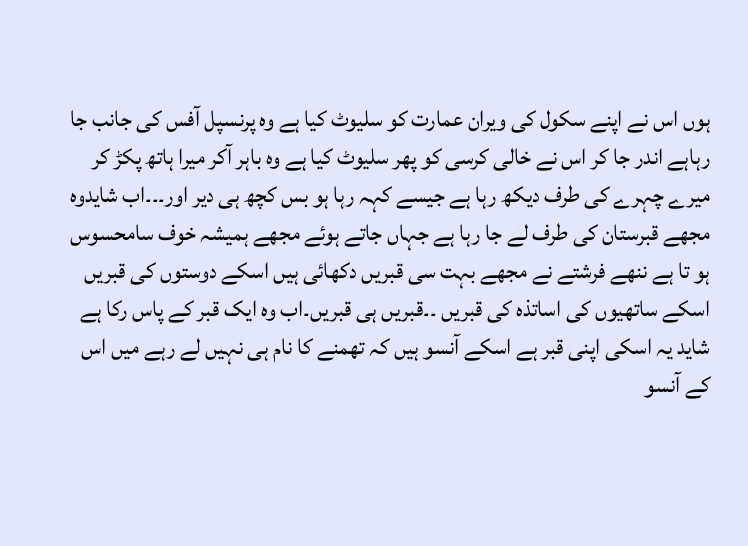ہوں اس نے اپنے سکول کی ویران عمارت کو سلیوٹ کیا ہے وہ پرنسپل آفس کی جانب جا رہاہے اندر جا کر اس نے خالی کرسی کو پھر سلیوٹ کیا ہے وہ باہر آکر میرا ہاتھ پکڑ کر میرے چہرے کی طرف دیکھ رہا ہے جیسے کہہ رہا ہو بس کچھ ہی دیر اور۔۔۔اب شایدوہ مجھے قبرستان کی طرف لے جا رہا ہے جہاں جاتے ہوئے مجھے ہمیشہ خوف سامحسوس ہو تا ہے ننھے فرشتے نے مجھے بہت سی قبریں دکھائی ہیں اسکے دوستوں کی قبریں اسکے ساتھیوں کی اساتذہ کی قبریں ۔۔قبریں ہی قبریں۔اب وہ ایک قبر کے پاس رکا ہے شاید یہ اسکی اپنی قبر ہے اسکے آنسو ہیں کہ تھمنے کا نام ہی نہیں لے رہے میں اس کے آنسو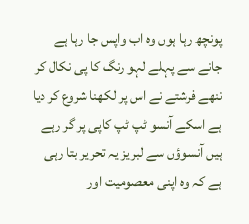پونچھ رہا ہوں وہ اب واپس جا رہا ہے جانے سے پہلے لہو رنگ کا پی نکال کر ننھے فرشتے نے اس پر لکھنا شروع کر دیا ہے اسکے آنسو ٹپ ٹپ کاپی پر گر رہے ہیں آنسوؤں سے لبریز یہ تحریر بتا رہی ہے کہ وہ اپنی معصومیت اور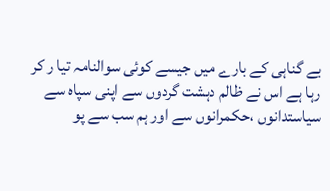بے گناہی کے بارے میں جیسے کوئی سوالنامہ تیا ر کر رہا ہے اس نے ظالم دہشت گردوں سے اپنی سپاہ سے سیاستدانوں ،حکمرانوں سے اور ہم سب سے پو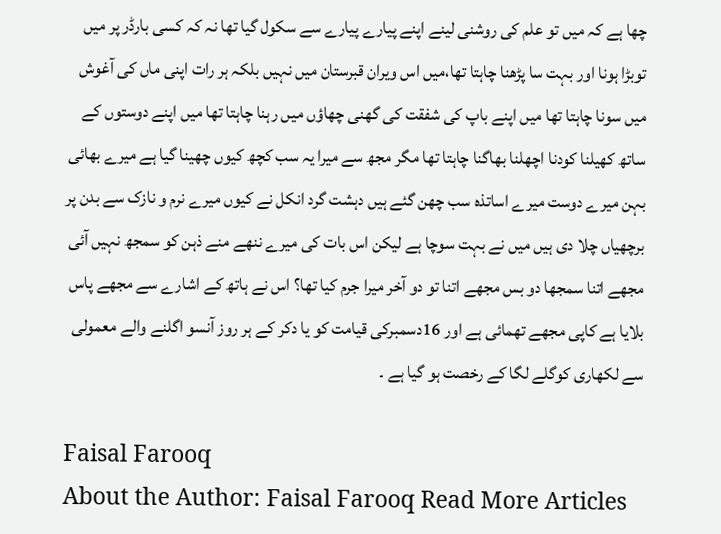چھا ہے کہ میں تو علم کی روشنی لینے اپنے پیارے پیارے سے سکول گیا تھا نہ کہ کسی بارڈر پر میں توبڑا ہونا اور بہت سا پڑھنا چاہتا تھا،میں اس ویران قبرستان میں نہیں بلکہ ہر رات اپنی ماں کی آغوش میں سونا چاہتا تھا میں اپنے باپ کی شفقت کی گھنی چھاؤں میں رہنا چاہتا تھا میں اپنے دوستوں کے ساتھ کھیلنا کودنا اچھلنا بھاگنا چاہتا تھا مگر مجھ سے میرا یہ سب کچھ کیوں چھینا گیا ہے میرے بھائی بہن میرے دوست میرے اساتذہ سب چھن گئے ہیں دہشت گرد انکل نے کیوں میرے نرم و نازک سے بدن پر برچھیاں چلا دی ہیں میں نے بہت سوچا ہے لیکن اس بات کی میرے ننھے منے ذہن کو سمجھ نہیں آئی مجھے اتنا سمجھا دو بس مجھے اتنا تو دو آخر میرا جرم کیا تھا؟ اس نے ہاتھ کے اشارے سے مجھے پاس بلایا ہے کاپی مجھے تھمائی ہے اور 16دسمبرکی قیامت کو یا دکر کے ہر روز آنسو اگلنے والے معمولی سے لکھاری کوگلے لگا کے رخصت ہو گیا ہے ۔

Faisal Farooq
About the Author: Faisal Farooq Read More Articles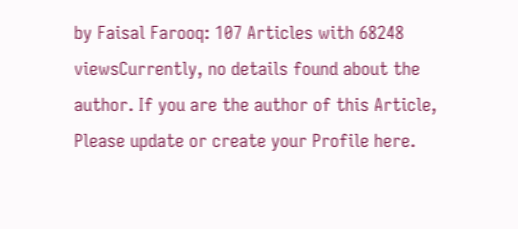by Faisal Farooq: 107 Articles with 68248 viewsCurrently, no details found about the author. If you are the author of this Article, Please update or create your Profile here.